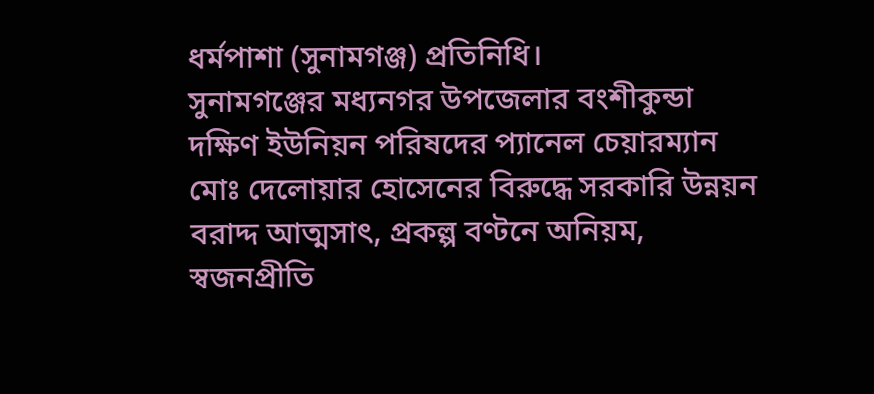ধর্মপাশা (সুনামগঞ্জ) প্রতিনিধি।
সুনামগঞ্জের মধ্যনগর উপজেলার বংশীকুন্ডা দক্ষিণ ইউনিয়ন পরিষদের প্যানেল চেয়ারম্যান মোঃ দেলোয়ার হোসেনের বিরুদ্ধে সরকারি উন্নয়ন বরাদ্দ আত্মসাৎ, প্রকল্প বণ্টনে অনিয়ম, স্বজনপ্রীতি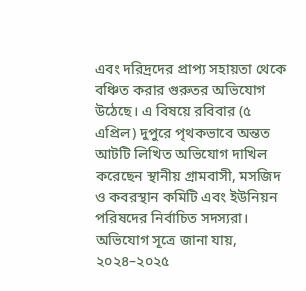এবং দরিদ্রদের প্রাপ্য সহায়তা থেকে বঞ্চিত করার গুরুতর অভিযোগ উঠেছে। এ বিষয়ে রবিবার (৫ এপ্রিল) দুপুরে পৃথকভাবে অন্তত আটটি লিখিত অভিযোগ দাখিল করেছেন স্থানীয় গ্রামবাসী, মসজিদ ও কবরস্থান কমিটি এবং ইউনিয়ন পরিষদের নির্বাচিত সদস্যরা।
অভিযোগ সূত্রে জানা যায়, ২০২৪–২০২৫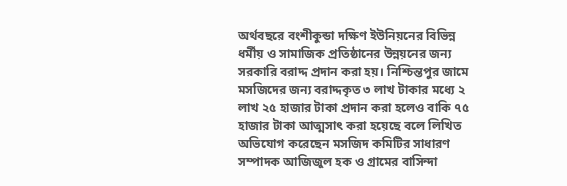অর্থবছরে বংশীকুন্ডা দক্ষিণ ইউনিয়নের বিভিন্ন ধর্মীয় ও সামাজিক প্রতিষ্ঠানের উন্নয়নের জন্য সরকারি বরাদ্দ প্রদান করা হয়। নিশ্চিন্তপুর জামে মসজিদের জন্য বরাদ্দকৃত ৩ লাখ টাকার মধ্যে ২ লাখ ২৫ হাজার টাকা প্রদান করা হলেও বাকি ৭৫ হাজার টাকা আত্মসাৎ করা হয়েছে বলে লিখিত অভিযোগ করেছেন মসজিদ কমিটির সাধারণ সম্পাদক আজিজুল হক ও গ্রামের বাসিন্দা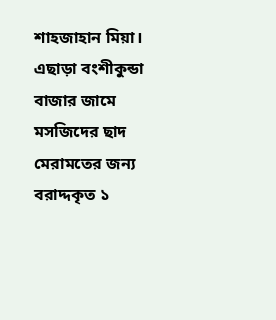শাহজাহান মিয়া।
এছাড়া বংশীকুন্ডা বাজার জামে মসজিদের ছাদ মেরামতের জন্য বরাদ্দকৃত ১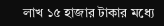লাখ ১৫ হাজার টাকার মধ্যে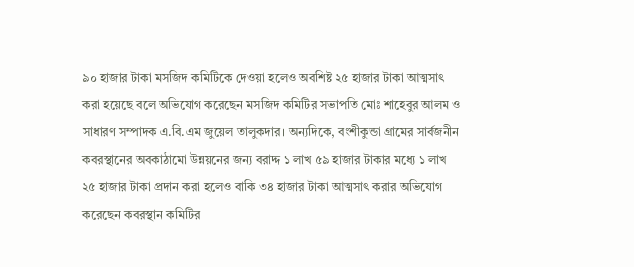৯০ হাজার টাকা মসজিদ কমিটিকে দেওয়া হলেও অবশিষ্ট ২৫ হাজার টাকা আত্মসাৎ করা হয়েছে বলে অভিযোগ করেছেন মসজিদ কমিটির সভাপতি মোঃ শাহেবুর আলম ও সাধারণ সম্পাদক এ.বি.এম জুয়েল তালুকদার। অন্যদিকে, বংশীকুন্ডা গ্রামের সার্বজনীন কবরস্থানের অবকাঠামো উন্নয়নের জন্য বরাদ্দ ১ লাখ ৫৯ হাজার টাকার মধ্যে ১ লাখ ২৫ হাজার টাকা প্রদান করা হলেও বাকি ৩৪ হাজার টাকা আত্মসাৎ করার অভিযোগ করেছেন কবরস্থান কমিটির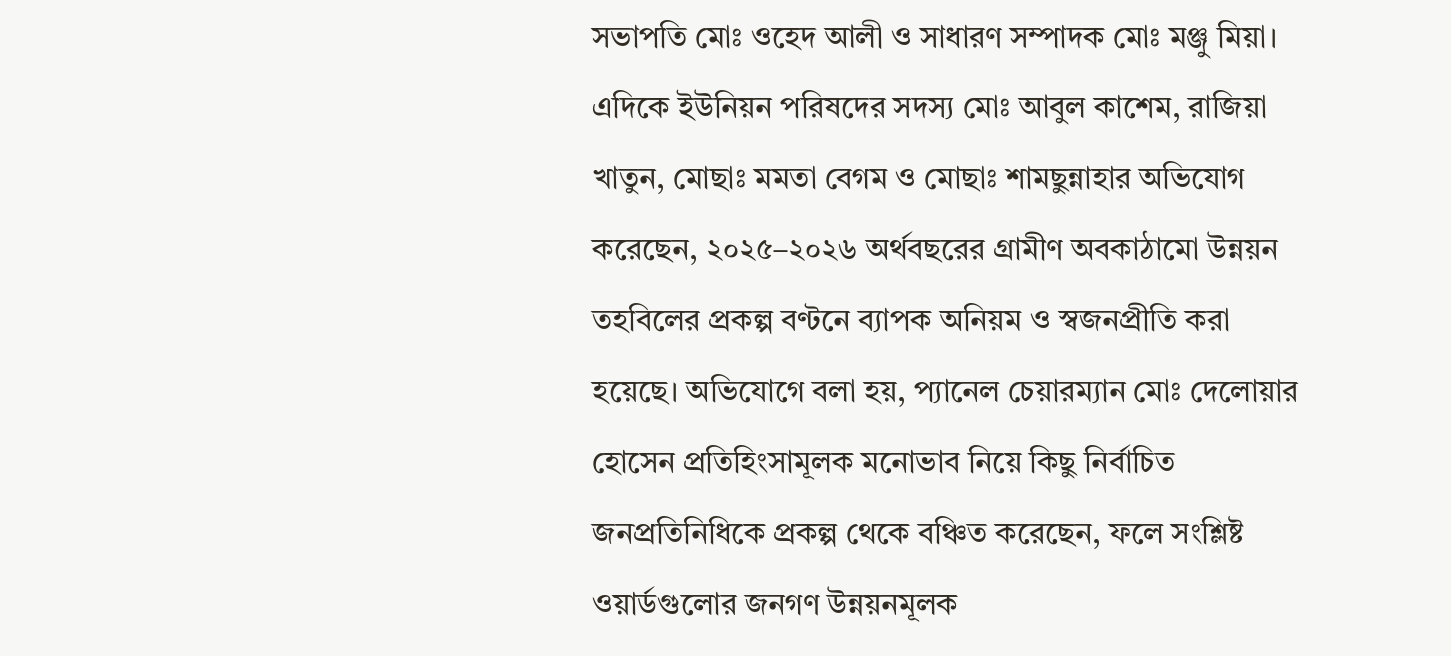সভাপতি মোঃ ওহেদ আলী ও সাধারণ সম্পাদক মোঃ মঞ্জু মিয়া। এদিকে ইউনিয়ন পরিষদের সদস্য মোঃ আবুল কাশেম, রাজিয়া খাতুন, মোছাঃ মমতা বেগম ও মোছাঃ শামছুন্নাহার অভিযোগ করেছেন, ২০২৫–২০২৬ অর্থবছরের গ্রামীণ অবকাঠামো উন্নয়ন তহবিলের প্রকল্প বণ্টনে ব্যাপক অনিয়ম ও স্বজনপ্রীতি করা হয়েছে। অভিযোগে বলা হয়, প্যানেল চেয়ারম্যান মোঃ দেলোয়ার হোসেন প্রতিহিংসামূলক মনোভাব নিয়ে কিছু নির্বাচিত জনপ্রতিনিধিকে প্রকল্প থেকে বঞ্চিত করেছেন, ফলে সংশ্লিষ্ট ওয়ার্ডগুলোর জনগণ উন্নয়নমূলক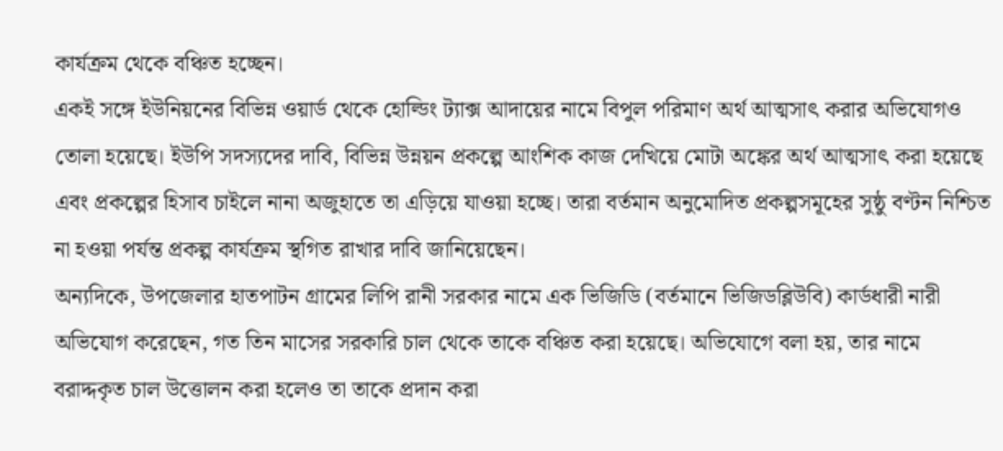কার্যক্রম থেকে বঞ্চিত হচ্ছেন।
একই সঙ্গে ইউনিয়নের বিভিন্ন ওয়ার্ড থেকে হোল্ডিং ট্যাক্স আদায়ের নামে বিপুল পরিমাণ অর্থ আত্মসাৎ করার অভিযোগও তোলা হয়েছে। ইউপি সদস্যদের দাবি, বিভিন্ন উন্নয়ন প্রকল্পে আংশিক কাজ দেখিয়ে মোটা অঙ্কের অর্থ আত্মসাৎ করা হয়েছে এবং প্রকল্পের হিসাব চাইলে নানা অজুহাতে তা এড়িয়ে যাওয়া হচ্ছে। তারা বর্তমান অনুমোদিত প্রকল্পসমূহের সুষ্ঠু বণ্টন নিশ্চিত না হওয়া পর্যন্ত প্রকল্প কার্যক্রম স্থগিত রাখার দাবি জানিয়েছেন।
অন্যদিকে, উপজেলার হাতপাটন গ্রামের লিপি রানী সরকার নামে এক ভিজিডি (বর্তমানে ভিজিডব্লিউবি) কার্ডধারী নারী অভিযোগ করেছেন, গত তিন মাসের সরকারি চাল থেকে তাকে বঞ্চিত করা হয়েছে। অভিযোগে বলা হয়, তার নামে বরাদ্দকৃত চাল উত্তোলন করা হলেও তা তাকে প্রদান করা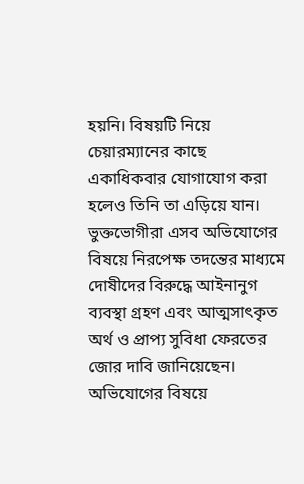হয়নি। বিষয়টি নিয়ে চেয়ারম্যানের কাছে একাধিকবার যোগাযোগ করা হলেও তিনি তা এড়িয়ে যান।
ভুক্তভোগীরা এসব অভিযোগের বিষয়ে নিরপেক্ষ তদন্তের মাধ্যমে দোষীদের বিরুদ্ধে আইনানুগ ব্যবস্থা গ্রহণ এবং আত্মসাৎকৃত অর্থ ও প্রাপ্য সুবিধা ফেরতের জোর দাবি জানিয়েছেন।
অভিযোগের বিষয়ে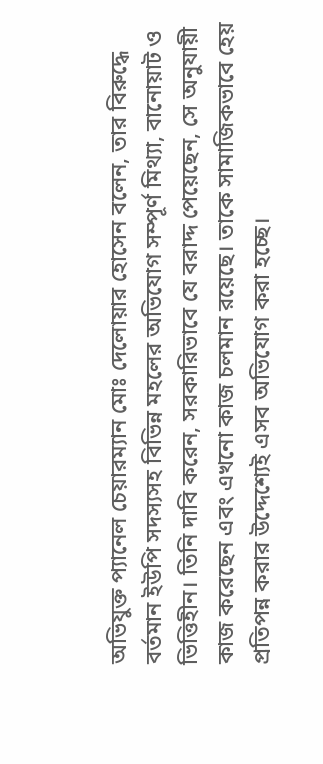অভিযুক্ত প্যানেল চেয়ারম্যান মোঃ দেলোয়ার হোসেন বলেন, তার বিরুদ্ধে বর্তমান ইউপি সদস্যসহ বিভিন্ন মহলের অভিযোগ সম্পূর্ণ মিথ্যা, বানোয়াট ও ভিত্তিহীন। তিনি দাবি করেন, সরকারিভাবে যে বরাদ্দ পেয়েছেন, সে অনুযায়ী কাজ করেছেন এবং এখনো কাজ চলমান রয়েছে। তাকে সামাজিকভাবে হেয় প্রতিপন্ন করার উদ্দেশ্যেই এসব অভিযোগ করা হচ্ছে।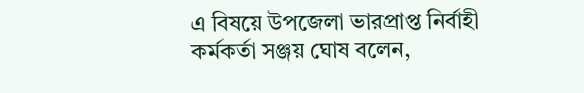এ বিষয়ে উপজেলা ভারপ্রাপ্ত নির্বাহী কর্মকর্তা সঞ্জয় ঘোষ বলেন,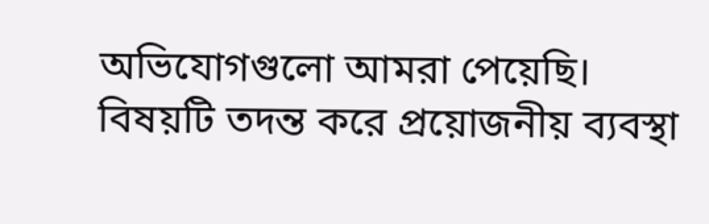অভিযোগগুলো আমরা পেয়েছি। বিষয়টি তদন্ত করে প্রয়োজনীয় ব্যবস্থা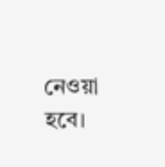নেওয়া হবে।